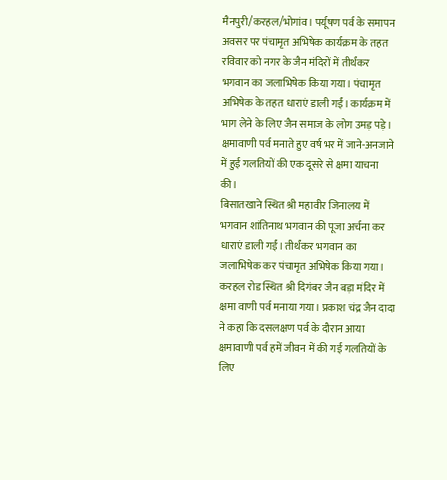मैनपुरी/करहल/भोगांव। पर्यूषण पर्व के समापन अवसर पर पंचामृत अभिषेक कार्यक्रम के तहत रविवार को नगर के जैन मंदिरों में तीर्थंकर भगवान का जलाभिषेक किया गया। पंचामृत अभिषेक के तहत धाराएं डाली गईं। कार्यक्रम में भाग लेने के लिए जैन समाज के लोग उमड़ पड़े। क्षमावाणी पर्व मनाते हुए वर्ष भर में जाने-अनजाने में हुई गलतियों की एक दूसरे से क्षमा याचना की।
बिसातखाने स्थित श्री महावीर जिनालय में भगवान शांतिनाथ भगवान की पूजा अर्चना कर धाराएं डाली गईं। तीर्थंकर भगवान का जलाभिषेक कर पंचामृत अभिषेक किया गया। करहल रोड स्थित श्री दिगंबर जैन बड़ा मंदिर में क्षमा वाणी पर्व मनाया गया। प्रकाश चंद्र जैन दादा ने कहा कि दसलक्षण पर्व के दौरान आया क्षमावाणी पर्व हमें जीवन में की गई गलतियों के लिए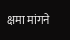क्षमा मांगने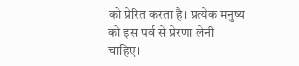को प्रेरित करता है। प्रत्येक मनुष्य को इस पर्व से प्रेरणा लेनी चाहिए।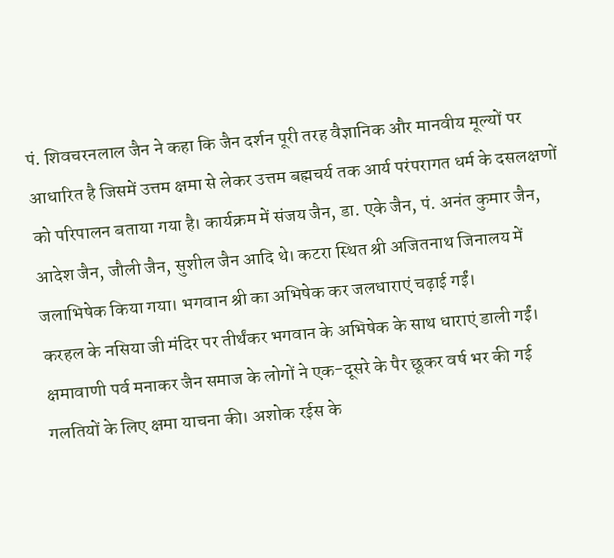पं. शिवचरनलाल जैन ने कहा कि जैन दर्शन पूरी तरह वैज्ञानिक और मानवीय मूल्यों पर आधारित है जिसमें उत्तम क्षमा से लेकर उत्तम बह्मचर्य तक आर्य परंपरागत धर्म के दसलक्षणों को परिपालन बताया गया है। कार्यक्रम में संजय जैन, डा. एके जैन, पं. अनंत कुमार जैन, आदेश जैन, जौली जैन, सुशील जैन आदि थे। कटरा स्थित श्री अजितनाथ जिनालय में जलाभिषेक किया गया। भगवान श्री का अभिषेक कर जलधाराएं चढ़ाई गईं।
करहल के नसिया जी मंदिर पर तीर्थंकर भगवान के अभिषेक के साथ धाराएं डाली गईं। क्षमावाणी पर्व मनाकर जैन समाज के लोगों ने एक-दूसरे के पैर छूकर वर्ष भर की गई गलतियों के लिए क्षमा याचना की। अशोक रईस के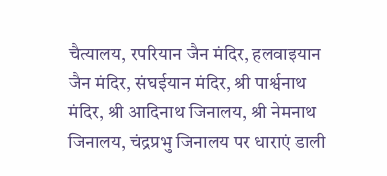चैत्यालय, रपरियान जैन मंदिर, हलवाइयान जैन मंदिर, संघईयान मंदिर, श्री पार्श्वनाथ मंदिर, श्री आदिनाथ जिनालय, श्री नेमनाथ जिनालय, चंद्रप्रभु जिनालय पर धाराएं डाली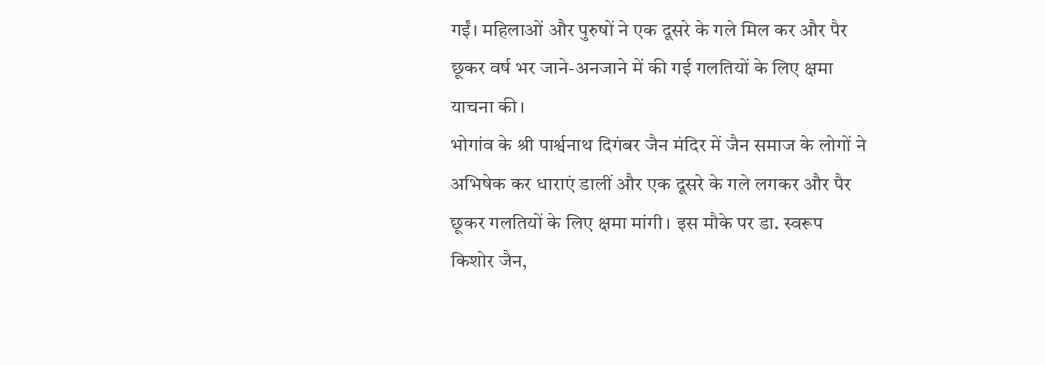गईं। महिलाओं और पुरुषों ने एक दूसरे के गले मिल कर और पैर छूकर वर्ष भर जाने-अनजाने में की गई गलतियों के लिए क्षमा याचना की।
भोगांव के श्री पार्श्वनाथ दिगंबर जैन मंदिर में जैन समाज के लोगों ने अभिषेक कर धाराएं डालीं और एक दूसरे के गले लगकर और पैर छूकर गलतियों के लिए क्षमा मांगी। इस मौके पर डा. स्वरूप किशोर जैन,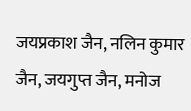जयप्रकाश जैन, नलिन कुमार जैन, जयगुप्त जैन, मनोज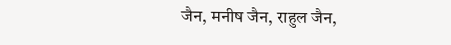जैन, मनीष जैन, राहुल जैन,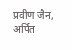प्रवीण जैन, अर्पित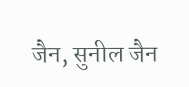जैन, सुनील जैन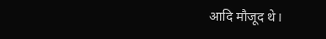आदि मौजूद थे।